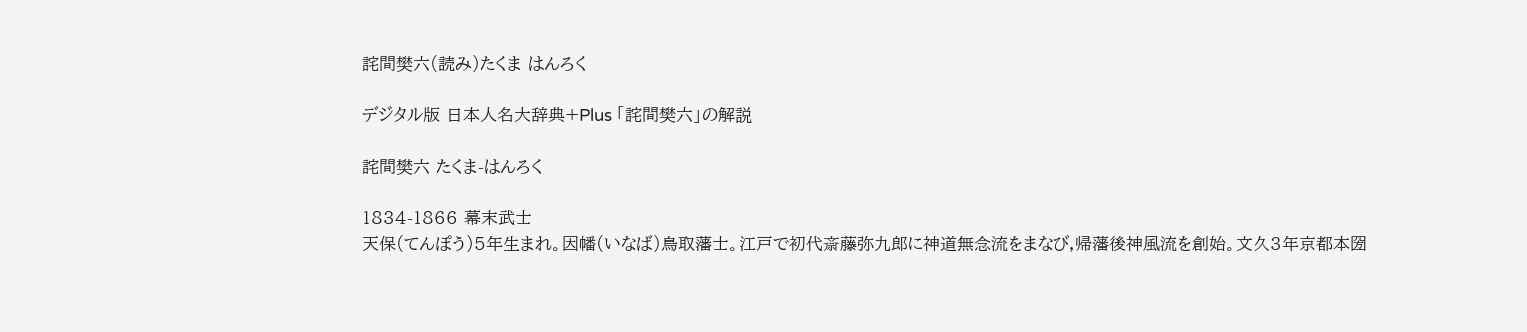詫間樊六(読み)たくま はんろく

デジタル版 日本人名大辞典+Plus 「詫間樊六」の解説

詫間樊六 たくま-はんろく

1834-1866 幕末武士
天保(てんぽう)5年生まれ。因幡(いなば)鳥取藩士。江戸で初代斎藤弥九郎に神道無念流をまなび,帰藩後神風流を創始。文久3年京都本圀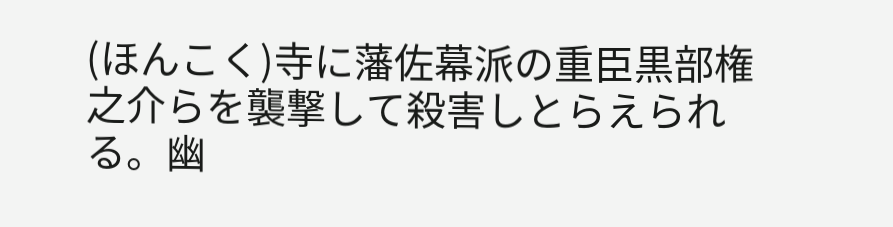(ほんこく)寺に藩佐幕派の重臣黒部権之介らを襲撃して殺害しとらえられる。幽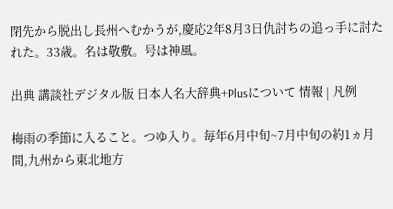閉先から脱出し長州へむかうが,慶応2年8月3日仇討ちの追っ手に討たれた。33歳。名は敬敷。号は神風。

出典 講談社デジタル版 日本人名大辞典+Plusについて 情報 | 凡例

梅雨の季節に入ること。つゆ入り。毎年6月中旬~7月中旬の約1ヵ月間,九州から東北地方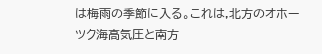は梅雨の季節に入る。これは,北方のオホーツク海高気圧と南方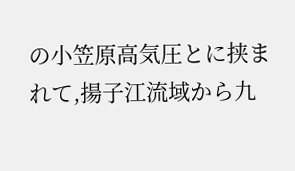の小笠原高気圧とに挟まれて,揚子江流域から九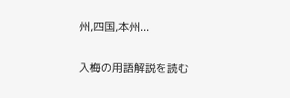州,四国,本州...

入梅の用語解説を読む